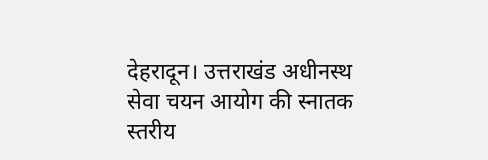देहरादून। उत्तराखंड अधीनस्थ सेवा चयन आयोग की स्नातक स्तरीय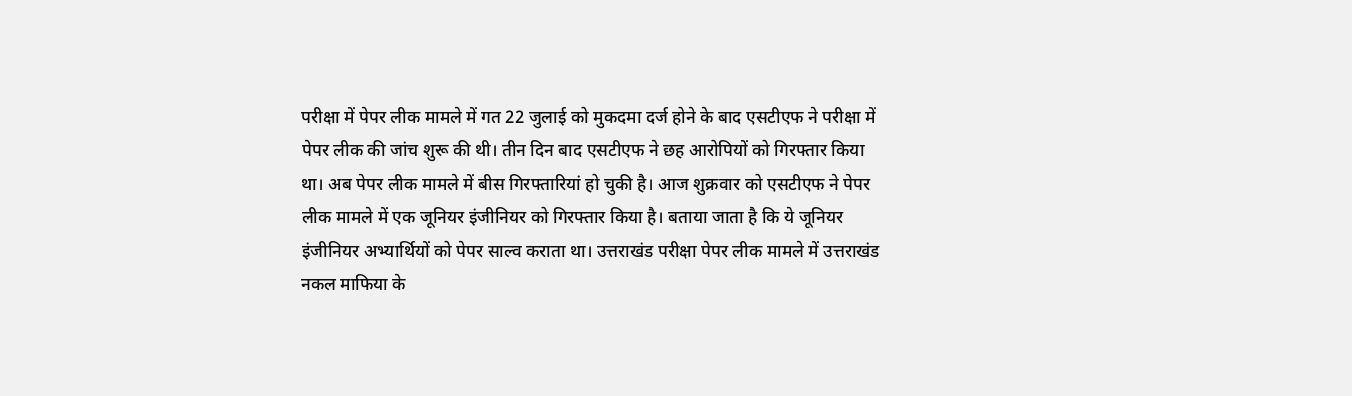परीक्षा में पेपर लीक मामले में गत 22 जुलाई को मुकदमा दर्ज होने के बाद एसटीएफ ने परीक्षा में पेपर लीक की जांच शुरू की थी। तीन दिन बाद एसटीएफ ने छह आरोपियों को गिरफ्तार किया था। अब पेपर लीक मामले में बीस गिरफ्तारियां हो चुकी है। आज शुक्रवार को एसटीएफ ने पेपर लीक मामले में एक जूनियर इंजीनियर को गिरफ्तार किया है। बताया जाता है कि ये जूनियर इंजीनियर अभ्यार्थियों को पेपर साल्व कराता था। उत्तराखंड परीक्षा पेपर लीक मामले में उत्तराखंड नकल माफिया के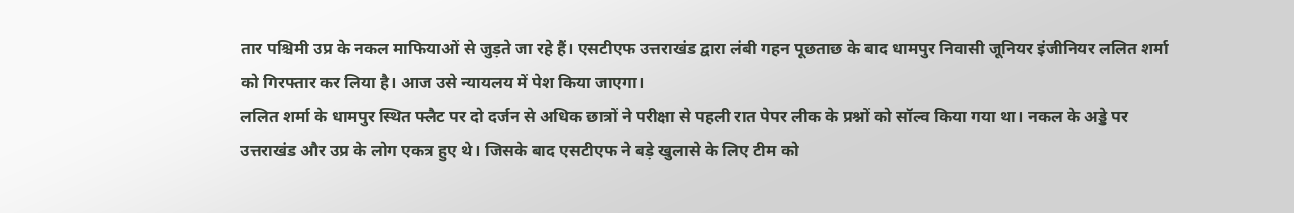तार पश्चिमी उप्र के नकल माफियाओं से जुड़ते जा रहे हैं। एसटीएफ उत्तराखंड द्वारा लंबी गहन पूछताछ के बाद धामपुर निवासी जूनियर इंजीनियर ललित शर्मा को गिरफ्तार कर लिया है। आज उसे न्यायलय में पेश किया जाएगा।
ललित शर्मा के धामपुर स्थित फ्लैट पर दो दर्जन से अधिक छात्रों ने परीक्षा से पहली रात पेपर लीक के प्रश्नों को सॉल्व किया गया था। नकल के अड्डे पर उत्तराखंड और उप्र के लोग एकत्र हुए थे। जिसके बाद एसटीएफ ने बड़े खुलासे के लिए टीम को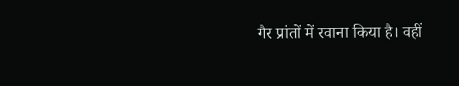गैर प्रांतों में रवाना किया है। वहीं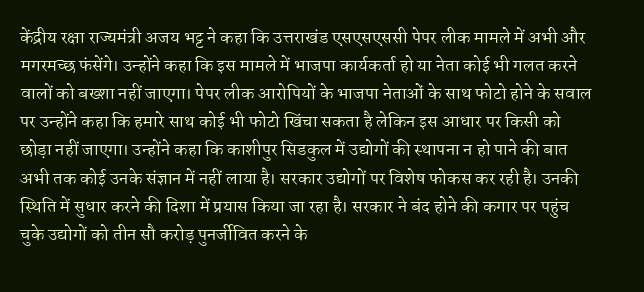केंद्रीय रक्षा राज्यमंत्री अजय भट्ट ने कहा कि उत्तराखंड एसएसएससी पेपर लीक मामले में अभी और मगरमच्छ फंसेंगे। उन्होंने कहा कि इस मामले में भाजपा कार्यकर्ता हो या नेता कोई भी गलत करने वालों को बख्शा नहीं जाएगा। पेपर लीक आरोपियों के भाजपा नेताओं के साथ फोटो होने के सवाल पर उन्होंने कहा कि हमारे साथ कोई भी फोटो खिंचा सकता है लेकिन इस आधार पर किसी को छोड़ा नहीं जाएगा। उन्होंने कहा कि काशीपुर सिडकुल में उद्योगों की स्थापना न हो पाने की बात अभी तक कोई उनके संज्ञान में नहीं लाया है। सरकार उद्योगों पर विशेष फोकस कर रही है। उनकी स्थिति में सुधार करने की दिशा में प्रयास किया जा रहा है। सरकार ने बंद होने की कगार पर पहुंच चुके उद्योगों को तीन सौ करोड़ पुनर्जीवित करने के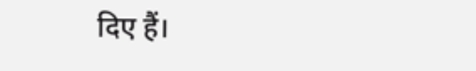दिए हैं।